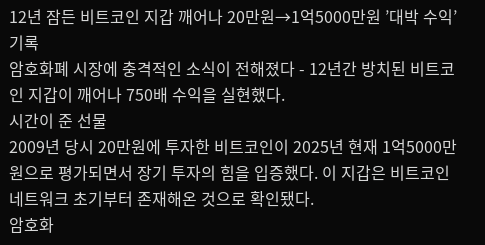12년 잠든 비트코인 지갑 깨어나 20만원→1억5000만원 ’대박 수익’ 기록
암호화폐 시장에 충격적인 소식이 전해졌다 - 12년간 방치된 비트코인 지갑이 깨어나 750배 수익을 실현했다.
시간이 준 선물
2009년 당시 20만원에 투자한 비트코인이 2025년 현재 1억5000만원으로 평가되면서 장기 투자의 힘을 입증했다. 이 지갑은 비트코인 네트워크 초기부터 존재해온 것으로 확인됐다.
암호화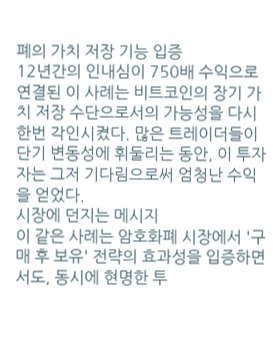폐의 가치 저장 기능 입증
12년간의 인내심이 750배 수익으로 연결된 이 사례는 비트코인의 장기 가치 저장 수단으로서의 가능성을 다시 한번 각인시켰다. 많은 트레이더들이 단기 변동성에 휘둘리는 동안, 이 투자자는 그저 기다림으로써 엄청난 수익을 얻었다.
시장에 던지는 메시지
이 같은 사례는 암호화폐 시장에서 '구매 후 보유' 전략의 효과성을 입증하면서도, 동시에 현명한 투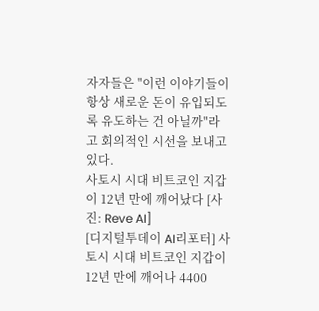자자들은 "이런 이야기들이 항상 새로운 돈이 유입되도록 유도하는 건 아닐까"라고 회의적인 시선을 보내고 있다.
사토시 시대 비트코인 지갑이 12년 만에 깨어났다 [사진: Reve AI]
[디지털투데이 AI리포터] 사토시 시대 비트코인 지갑이 12년 만에 깨어나 4400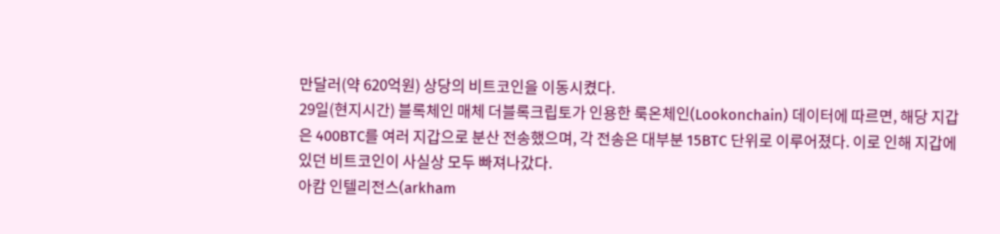만달러(약 620억원) 상당의 비트코인을 이동시켰다.
29일(현지시간) 블록체인 매체 더블록크립토가 인용한 룩온체인(Lookonchain) 데이터에 따르면, 해당 지갑은 400BTC를 여러 지갑으로 분산 전송했으며, 각 전송은 대부분 15BTC 단위로 이루어졌다. 이로 인해 지갑에 있던 비트코인이 사실상 모두 빠져나갔다.
아캄 인텔리전스(arkham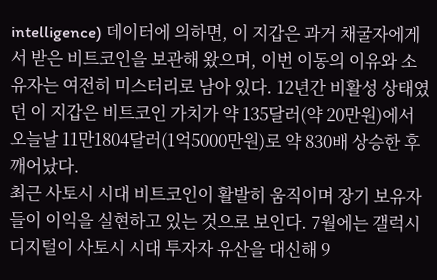intelligence) 데이터에 의하면, 이 지갑은 과거 채굴자에게서 받은 비트코인을 보관해 왔으며, 이번 이동의 이유와 소유자는 여전히 미스터리로 남아 있다. 12년간 비활성 상태였던 이 지갑은 비트코인 가치가 약 135달러(약 20만원)에서 오늘날 11만1804달러(1억5000만원)로 약 830배 상승한 후 깨어났다.
최근 사토시 시대 비트코인이 활발히 움직이며 장기 보유자들이 이익을 실현하고 있는 것으로 보인다. 7월에는 갤럭시 디지털이 사토시 시대 투자자 유산을 대신해 9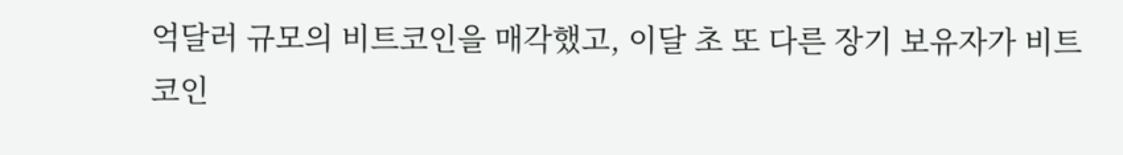억달러 규모의 비트코인을 매각했고, 이달 초 또 다른 장기 보유자가 비트코인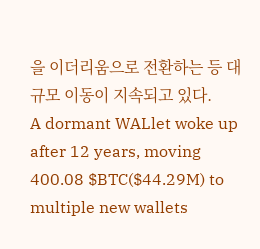을 이더리움으로 전환하는 등 대규모 이동이 지속되고 있다.
A dormant WALlet woke up after 12 years, moving 400.08 $BTC($44.29M) to multiple new wallets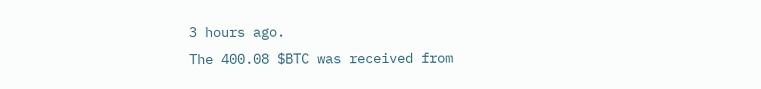3 hours ago.
The 400.08 $BTC was received from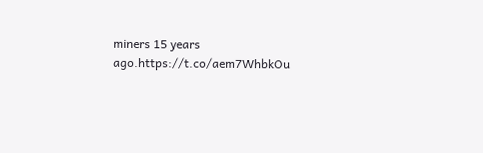miners 15 years ago.https://t.co/aem7WhbkOu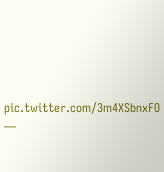pic.twitter.com/3m4XSbnxFO
—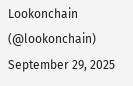Lookonchain (@lookonchain) September 29, 2025